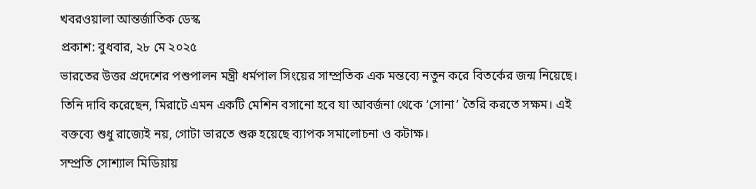খবরওয়ালা আন্তর্জাতিক ডেস্ক
প্রকাশ: বুধবার, ২৮ মে ২০২৫
ভারতের উত্তর প্রদেশের পশুপালন মন্ত্রী ধর্মপাল সিংয়ের সাম্প্রতিক এক মন্তব্যে নতুন করে বিতর্কের জন্ম নিয়েছে। তিনি দাবি করেছেন, মিরাটে এমন একটি মেশিন বসানো হবে যা আবর্জনা থেকে ‘সোনা’ তৈরি করতে সক্ষম। এই বক্তব্যে শুধু রাজ্যেই নয়, গোটা ভারতে শুরু হয়েছে ব্যাপক সমালোচনা ও কটাক্ষ।
সম্প্রতি সোশ্যাল মিডিয়ায়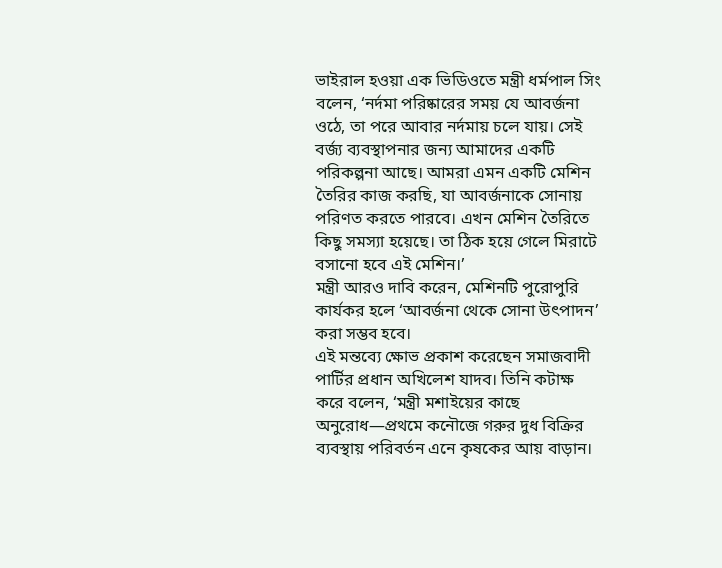ভাইরাল হওয়া এক ভিডিওতে মন্ত্রী ধর্মপাল সিং বলেন, ‘নর্দমা পরিষ্কারের সময় যে আবর্জনা ওঠে, তা পরে আবার নর্দমায় চলে যায়। সেই বর্জ্য ব্যবস্থাপনার জন্য আমাদের একটি পরিকল্পনা আছে। আমরা এমন একটি মেশিন তৈরির কাজ করছি, যা আবর্জনাকে সোনায় পরিণত করতে পারবে। এখন মেশিন তৈরিতে কিছু সমস্যা হয়েছে। তা ঠিক হয়ে গেলে মিরাটে বসানো হবে এই মেশিন।’
মন্ত্রী আরও দাবি করেন, মেশিনটি পুরোপুরি কার্যকর হলে ‘আবর্জনা থেকে সোনা উৎপাদন’ করা সম্ভব হবে।
এই মন্তব্যে ক্ষোভ প্রকাশ করেছেন সমাজবাদী পার্টির প্রধান অখিলেশ যাদব। তিনি কটাক্ষ করে বলেন, ‘মন্ত্রী মশাইয়ের কাছে অনুরোধ—প্রথমে কনৌজে গরুর দুধ বিক্রির ব্যবস্থায় পরিবর্তন এনে কৃষকের আয় বাড়ান।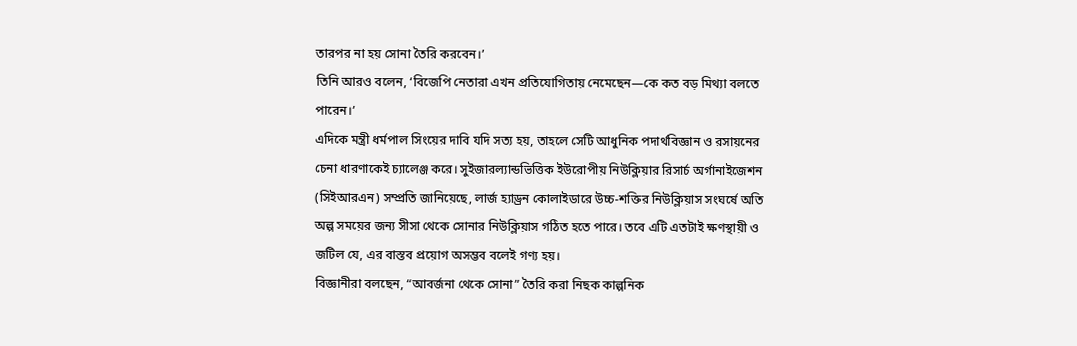তারপর না হয় সোনা তৈরি করবেন।’
তিনি আরও বলেন, ‘বিজেপি নেতারা এখন প্রতিযোগিতায় নেমেছেন—কে কত বড় মিথ্যা বলতে পারেন।’
এদিকে মন্ত্রী ধর্মপাল সিংয়ের দাবি যদি সত্য হয়, তাহলে সেটি আধুনিক পদার্থবিজ্ঞান ও রসায়নের চেনা ধারণাকেই চ্যালেঞ্জ করে। সুইজারল্যান্ডভিত্তিক ইউরোপীয় নিউক্লিয়ার রিসার্চ অর্গানাইজেশন (সিইআরএন) সম্প্রতি জানিয়েছে, লার্জ হ্যাড্রন কোলাইডারে উচ্চ-শক্তির নিউক্লিয়াস সংঘর্ষে অতি অল্প সময়ের জন্য সীসা থেকে সোনার নিউক্লিয়াস গঠিত হতে পারে। তবে এটি এতটাই ক্ষণস্থায়ী ও জটিল যে, এর বাস্তব প্রয়োগ অসম্ভব বলেই গণ্য হয়।
বিজ্ঞানীরা বলছেন, “আবর্জনা থেকে সোনা” তৈরি করা নিছক কাল্পনিক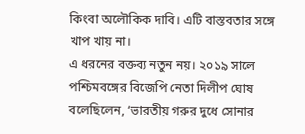কিংবা অলৌকিক দাবি। এটি বাস্তবতার সঙ্গে খাপ খায় না।
এ ধরনের বক্তব্য নতুন নয়। ২০১৯ সালে পশ্চিমবঙ্গের বিজেপি নেতা দিলীপ ঘোষ বলেছিলেন, ‘ভারতীয় গরুর দুধে সোনার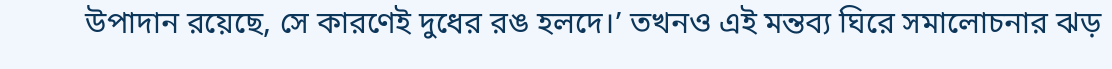উপাদান রয়েছে, সে কারণেই দুধের রঙ হলদে।’ তখনও এই মন্তব্য ঘিরে সমালোচনার ঝড়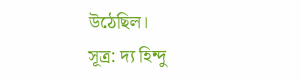উঠেছিল।
সূত্র: দ্য হিন্দু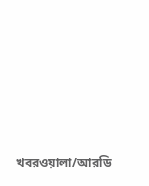খবরওয়ালা/আরডি